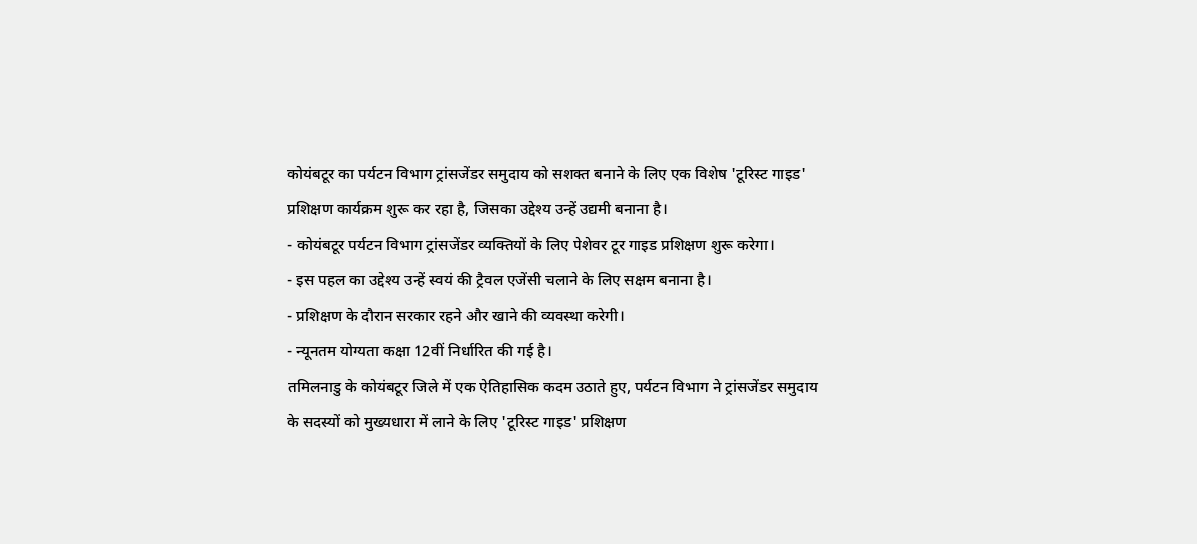कोयंबटूर का पर्यटन विभाग ट्रांसजेंडर समुदाय को सशक्त बनाने के लिए एक विशेष 'टूरिस्ट गाइड' प्रशिक्षण कार्यक्रम शुरू कर रहा है, जिसका उद्देश्य उन्हें उद्यमी बनाना है।
- कोयंबटूर पर्यटन विभाग ट्रांसजेंडर व्यक्तियों के लिए पेशेवर टूर गाइड प्रशिक्षण शुरू करेगा।
- इस पहल का उद्देश्य उन्हें स्वयं की ट्रैवल एजेंसी चलाने के लिए सक्षम बनाना है।
- प्रशिक्षण के दौरान सरकार रहने और खाने की व्यवस्था करेगी।
- न्यूनतम योग्यता कक्षा 12वीं निर्धारित की गई है।
तमिलनाडु के कोयंबटूर जिले में एक ऐतिहासिक कदम उठाते हुए, पर्यटन विभाग ने ट्रांसजेंडर समुदाय के सदस्यों को मुख्यधारा में लाने के लिए 'टूरिस्ट गाइड' प्रशिक्षण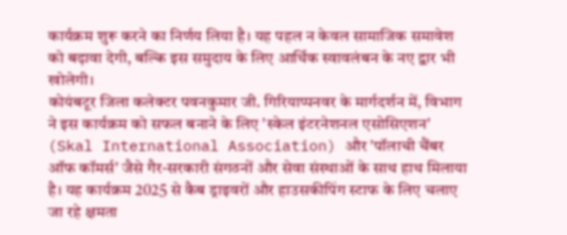कार्यक्रम शुरू करने का निर्णय लिया है। यह पहल न केवल सामाजिक समावेश को बढ़ावा देगी, बल्कि इस समुदाय के लिए आर्थिक स्वावलंबन के नए द्वार भी खोलेगी।
कोयंबटूर जिला कलेक्टर पवनकुमार जी. गिरियाप्पनवर के मार्गदर्शन में, विभाग ने इस कार्यक्रम को सफल बनाने के लिए 'स्केल इंटरनेशनल एसोसिएशन' (Skal International Association) और 'पॉलाची चैंबर ऑफ कॉमर्स' जैसे गैर-सरकारी संगठनों और सेवा संस्थाओं के साथ हाथ मिलाया है। यह कार्यक्रम 2025 से कैब ड्राइवरों और हाउसकीपिंग स्टाफ के लिए चलाए जा रहे क्षमता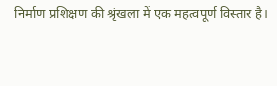निर्माण प्रशिक्षण की श्रृंखला में एक महत्वपूर्ण विस्तार है।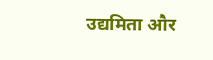उद्यमिता और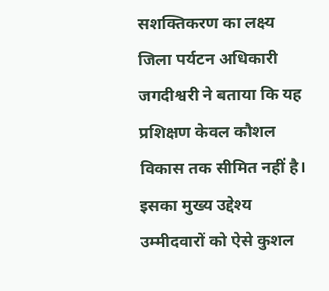सशक्तिकरण का लक्ष्य
जिला पर्यटन अधिकारी जगदीश्वरी ने बताया कि यह प्रशिक्षण केवल कौशल विकास तक सीमित नहीं है। इसका मुख्य उद्देश्य उम्मीदवारों को ऐसे कुशल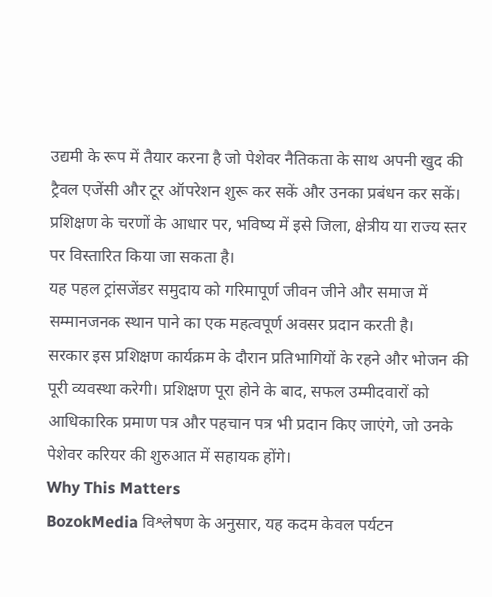उद्यमी के रूप में तैयार करना है जो पेशेवर नैतिकता के साथ अपनी खुद की ट्रैवल एजेंसी और टूर ऑपरेशन शुरू कर सकें और उनका प्रबंधन कर सकें। प्रशिक्षण के चरणों के आधार पर, भविष्य में इसे जिला, क्षेत्रीय या राज्य स्तर पर विस्तारित किया जा सकता है।
यह पहल ट्रांसजेंडर समुदाय को गरिमापूर्ण जीवन जीने और समाज में सम्मानजनक स्थान पाने का एक महत्वपूर्ण अवसर प्रदान करती है।
सरकार इस प्रशिक्षण कार्यक्रम के दौरान प्रतिभागियों के रहने और भोजन की पूरी व्यवस्था करेगी। प्रशिक्षण पूरा होने के बाद, सफल उम्मीदवारों को आधिकारिक प्रमाण पत्र और पहचान पत्र भी प्रदान किए जाएंगे, जो उनके पेशेवर करियर की शुरुआत में सहायक होंगे।
Why This Matters
BozokMedia विश्लेषण के अनुसार, यह कदम केवल पर्यटन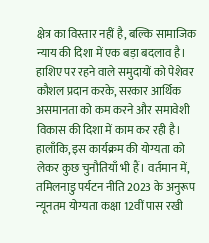क्षेत्र का विस्तार नहीं है, बल्कि सामाजिक न्याय की दिशा में एक बड़ा बदलाव है। हाशिए पर रहने वाले समुदायों को पेशेवर कौशल प्रदान करके, सरकार आर्थिक असमानता को कम करने और समावेशी विकास की दिशा में काम कर रही है।
हालाँकि, इस कार्यक्रम की योग्यता को लेकर कुछ चुनौतियाँ भी हैं। वर्तमान में, तमिलनाडु पर्यटन नीति 2023 के अनुरूप न्यूनतम योग्यता कक्षा 12वीं पास रखी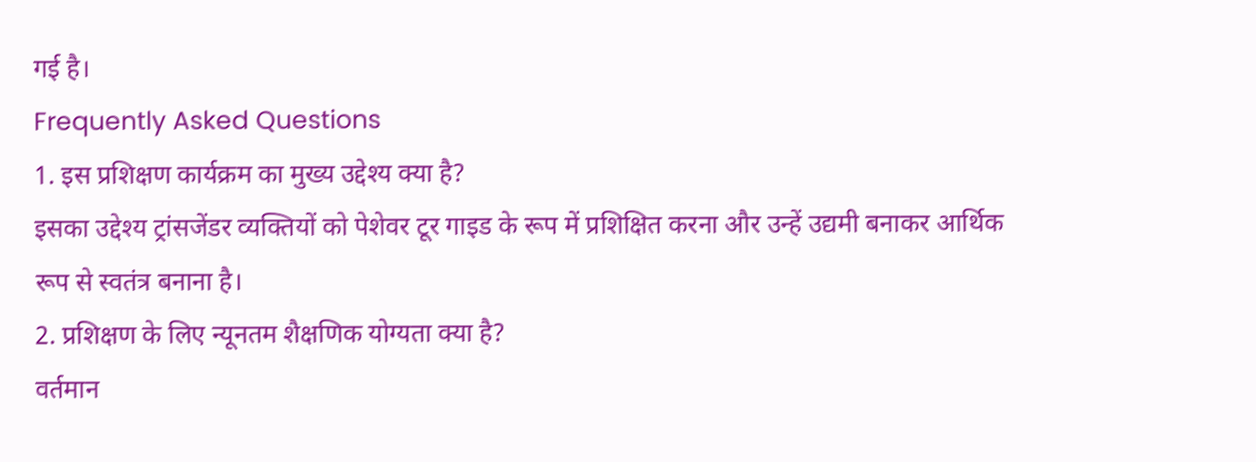गई है।
Frequently Asked Questions
1. इस प्रशिक्षण कार्यक्रम का मुख्य उद्देश्य क्या है?
इसका उद्देश्य ट्रांसजेंडर व्यक्तियों को पेशेवर टूर गाइड के रूप में प्रशिक्षित करना और उन्हें उद्यमी बनाकर आर्थिक रूप से स्वतंत्र बनाना है।
2. प्रशिक्षण के लिए न्यूनतम शैक्षणिक योग्यता क्या है?
वर्तमान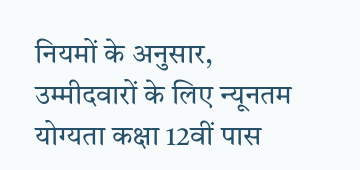नियमों के अनुसार, उम्मीदवारों के लिए न्यूनतम योग्यता कक्षा 12वीं पास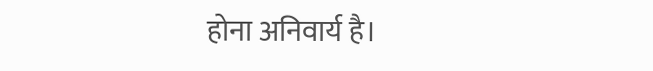होना अनिवार्य है।